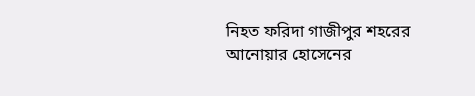নিহত ফরিদা গাজীপুর শহরের আনোয়ার হোসেনের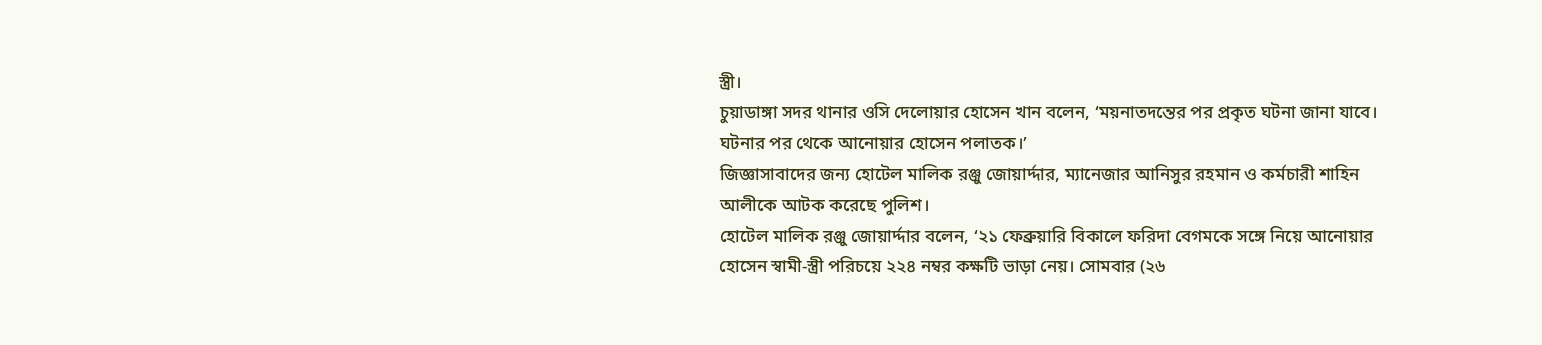স্ত্রী।
চুয়াডাঙ্গা সদর থানার ওসি দেলোয়ার হোসেন খান বলেন, ‘ময়নাতদন্তের পর প্রকৃত ঘটনা জানা যাবে। ঘটনার পর থেকে আনোয়ার হোসেন পলাতক।’
জিজ্ঞাসাবাদের জন্য হোটেল মালিক রঞ্জু জোয়ার্দ্দার, ম্যানেজার আনিসুর রহমান ও কর্মচারী শাহিন আলীকে আটক করেছে পুলিশ।
হোটেল মালিক রঞ্জু জোয়ার্দ্দার বলেন, ‘২১ ফেব্রুয়ারি বিকালে ফরিদা বেগমকে সঙ্গে নিয়ে আনোয়ার হোসেন স্বামী-স্ত্রী পরিচয়ে ২২৪ নম্বর কক্ষটি ভাড়া নেয়। সোমবার (২৬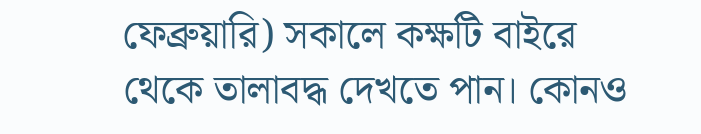ফেব্রুয়ারি) সকালে কক্ষটি বাইরে থেকে তালাবদ্ধ দেখতে পান। কোনও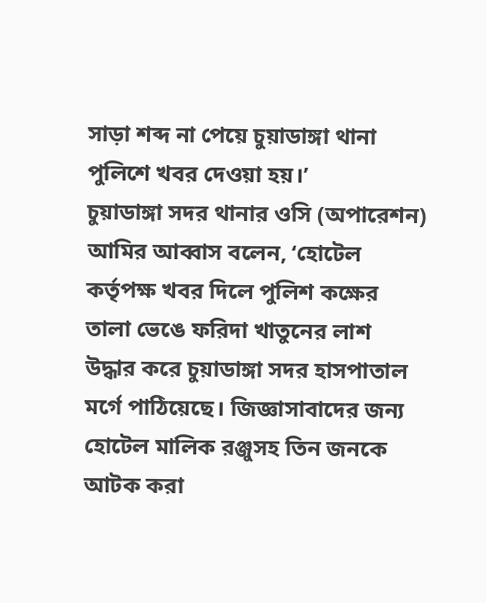সাড়া শব্দ না পেয়ে চুয়াডাঙ্গা থানা পুলিশে খবর দেওয়া হয়।’
চুয়াডাঙ্গা সদর থানার ওসি (অপারেশন) আমির আব্বাস বলেন, ‘হোটেল কর্তৃপক্ষ খবর দিলে পুলিশ কক্ষের তালা ভেঙে ফরিদা খাতুনের লাশ উদ্ধার করে চুয়াডাঙ্গা সদর হাসপাতাল মর্গে পাঠিয়েছে। জিজ্ঞাসাবাদের জন্য হোটেল মালিক রঞ্জুসহ তিন জনকে আটক করা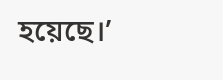হয়েছে।’